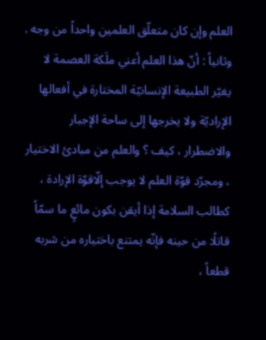العلم وإن كان متعلّق العلمين واحداً من وجه .
وثانياً : أنّ هذا العلم أعني ملَكة العصمة لا يغيّر الطبيعة الإنسانيّة المختارة في أفعالها الإراديّة ولا يخرجها إلى ساحة الإجبار والاضطرار ، كيف ؟ والعلم من مبادئ الاختيار ، ومجرّد قوّة العلم لا يوجب إلّاقوّة الإرادة ، كطالب السلامة إذا أيقن بكون مائعٍ ما سمّاً قاتلًا من حينه فإنّه يمتنع باختياره من شربه قطعاً ،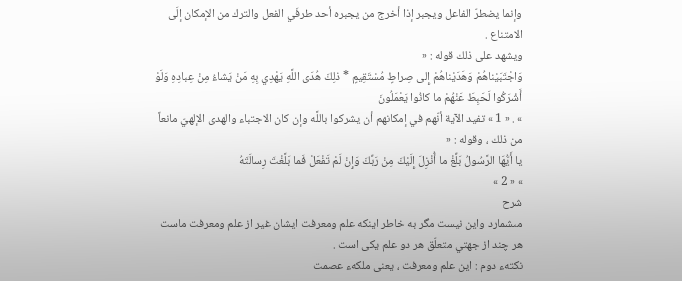وإنما يضطرّ الفاعل ويجبر إذا أخرج من يجبره أحد طرفَي الفعل والترك من الإمكان إلَى الامتناع .
ويشهد على ذلك قوله : «
وَاجْتَبَيْناهُمْ وَهَدَيْناهُمْ إِلى صِراطٍ مُسْتَقِيمٍ * ذلِكَ هُدَى اللَّهِ يَهْدِي بِهِ مَنْ يَشاءُ مِنْ عِبادِهِ وَلَوْ أَشْرَكُوا لَحَبِطَ عَنْهُمْ ما كانُوا يَعْمَلُونَ
» . « 1 » تفيد الآية أنّهم في إمكانهم أن يشركوا باللَّه وإن كان الاجتباء والهدى الإلهيّ مانعاً من ذلك ، وقوله : «
يا أَيُّهَا الرَّسُولُ بَلِّغْ ما أُنْزِلَ إِلَيْكَ مِنْ رَبِّكَ وَإِنْ لَمْ تَفْعَلْ فَما بَلَّغْتَ رِسالَتَهُ
» « 2 »
شرح
مىشمارد واين نيست مگر به خاطر اينكه علم ومعرفت ايشان غير از علم ومعرفت ماست هر چند از جهتي متعلّق هر دو علم يكى است .
نكتهء دوم : اين علم ومعرفت ، يعنى ملكهء عصمت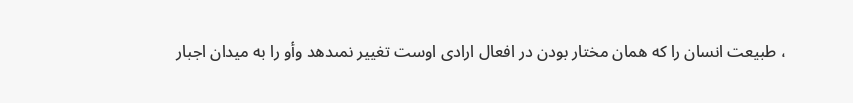، طبيعت انسان را كه همان مختار بودن در افعال ارادى اوست تغيير نمىدهد وأو را به ميدان اجبار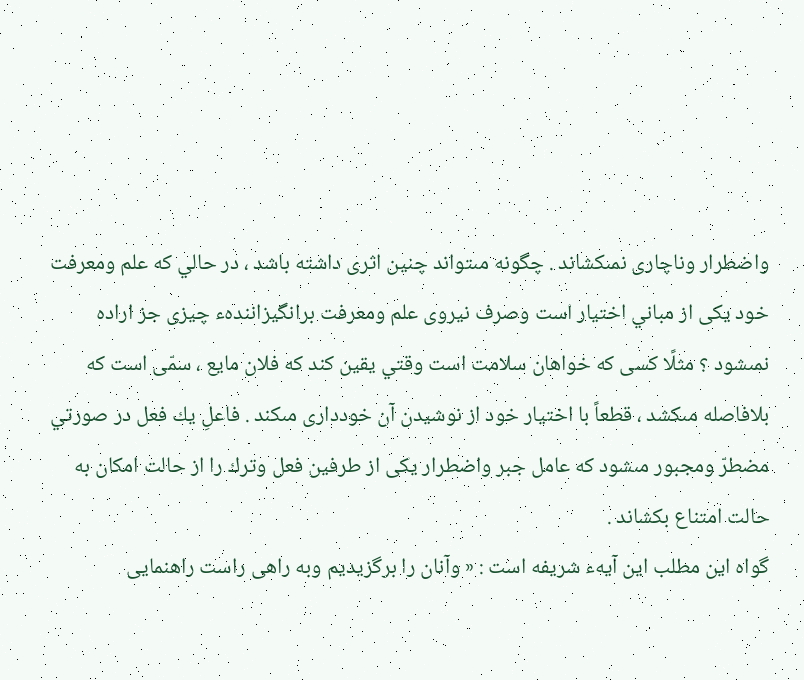واضطرار وناچارى نمىكشاند . چگونه مىتواند چنين اثرى داشته باشد ، در حالي كه علم ومعرفت خود يكى از مباني اختيار است وصرف نيروى علم ومعرفت برانگيزانندهء چيزى جز اراده نمىشود ؟ مثلًا كسى كه خواهان سلامت است وقتي يقين كند كه فلان مايع ، سمّى است كه بلافاصله مىكشد ، قطعاً با اختيار خود از نوشيدن آن خوددارى مىكند . فاعلِ يك فعل در صورتي مضطرّ ومجبور مىشود كه عامل جبر واضطرار يكى از طرفين فعل وترك را از حالت امكان به حالت امتناع بكشاند .
گواه اين مطلب اين آيهء شريفه است : « وآنان را برگزيديم وبه راهى راست راهنمايى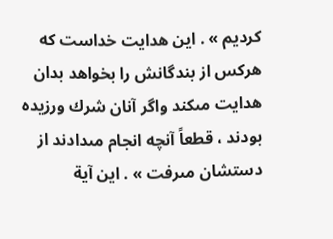كرديم » . اين هدايت خداست كه هركس از بندگانش را بخواهد بدان هدايت مىكند واگر آنان شرك ورزيده بودند ، قطعاً آنچه انجام مىدادند از دستشان مىرفت » . اين آية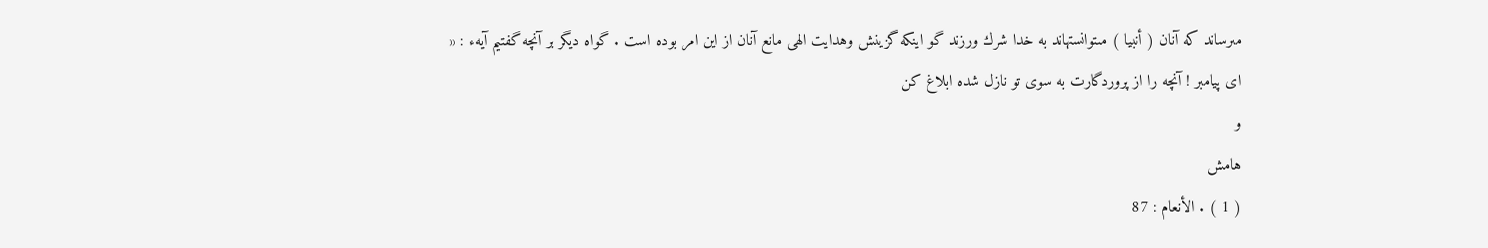مىرساند كه آنان ( أنبيا ) مىتوانستهاند به خدا شرك ورزند گو اينكه گزينش وهدايت الهى مانع آنان از اين امر بوده است . گواه ديگر بر آنچه گفتيم آيهء : « اى پيامبر ! آنچه را از پروردگارت به سوى تو نازل شده ابلاغ كن
و
هامش
( 1 ) . الأنعام : 87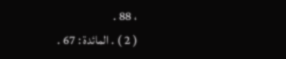، 88 .
( 2 ) . المائدة : 67 .